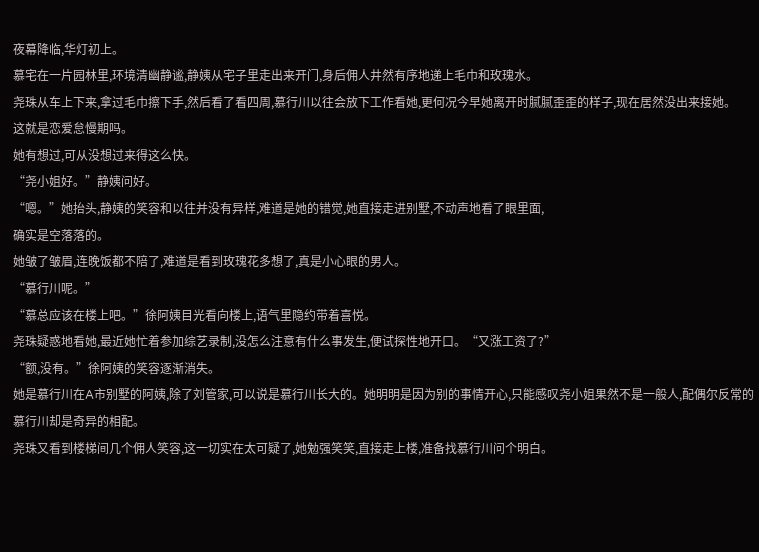夜幕降临,华灯初上。
慕宅在一片园林里,环境清幽静谧,静姨从宅子里走出来开门,身后佣人井然有序地递上毛巾和玫瑰水。
尧珠从车上下来,拿过毛巾擦下手,然后看了看四周,慕行川以往会放下工作看她,更何况今早她离开时腻腻歪歪的样子,现在居然没出来接她。
这就是恋爱怠慢期吗。
她有想过,可从没想过来得这么快。
“尧小姐好。”静姨问好。
“嗯。”她抬头,静姨的笑容和以往并没有异样,难道是她的错觉,她直接走进别墅,不动声地看了眼里面,
确实是空落落的。
她皱了皱眉,连晚饭都不陪了,难道是看到玫瑰花多想了,真是小心眼的男人。
“慕行川呢。”
“慕总应该在楼上吧。”徐阿姨目光看向楼上,语气里隐约带着喜悦。
尧珠疑惑地看她,最近她忙着参加综艺录制,没怎么注意有什么事发生,便试探性地开口。“又涨工资了?”
“额,没有。”徐阿姨的笑容逐渐消失。
她是慕行川在A市别墅的阿姨,除了刘管家,可以说是慕行川长大的。她明明是因为别的事情开心,只能感叹尧小姐果然不是一般人,配偶尔反常的慕行川却是奇异的相配。
尧珠又看到楼梯间几个佣人笑容,这一切实在太可疑了,她勉强笑笑,直接走上楼,准备找慕行川问个明白。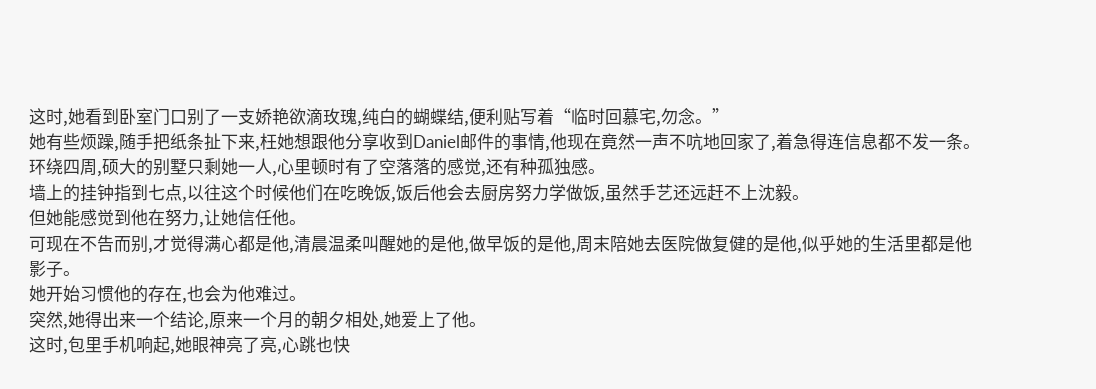这时,她看到卧室门口别了一支娇艳欲滴玫瑰,纯白的蝴蝶结,便利贴写着“临时回慕宅,勿念。”
她有些烦躁,随手把纸条扯下来,枉她想跟他分享收到Daniel邮件的事情,他现在竟然一声不吭地回家了,着急得连信息都不发一条。
环绕四周,硕大的别墅只剩她一人,心里顿时有了空落落的感觉,还有种孤独感。
墙上的挂钟指到七点,以往这个时候他们在吃晚饭,饭后他会去厨房努力学做饭,虽然手艺还远赶不上沈毅。
但她能感觉到他在努力,让她信任他。
可现在不告而别,才觉得满心都是他,清晨温柔叫醒她的是他,做早饭的是他,周末陪她去医院做复健的是他,似乎她的生活里都是他影子。
她开始习惯他的存在,也会为他难过。
突然,她得出来一个结论,原来一个月的朝夕相处,她爱上了他。
这时,包里手机响起,她眼神亮了亮,心跳也快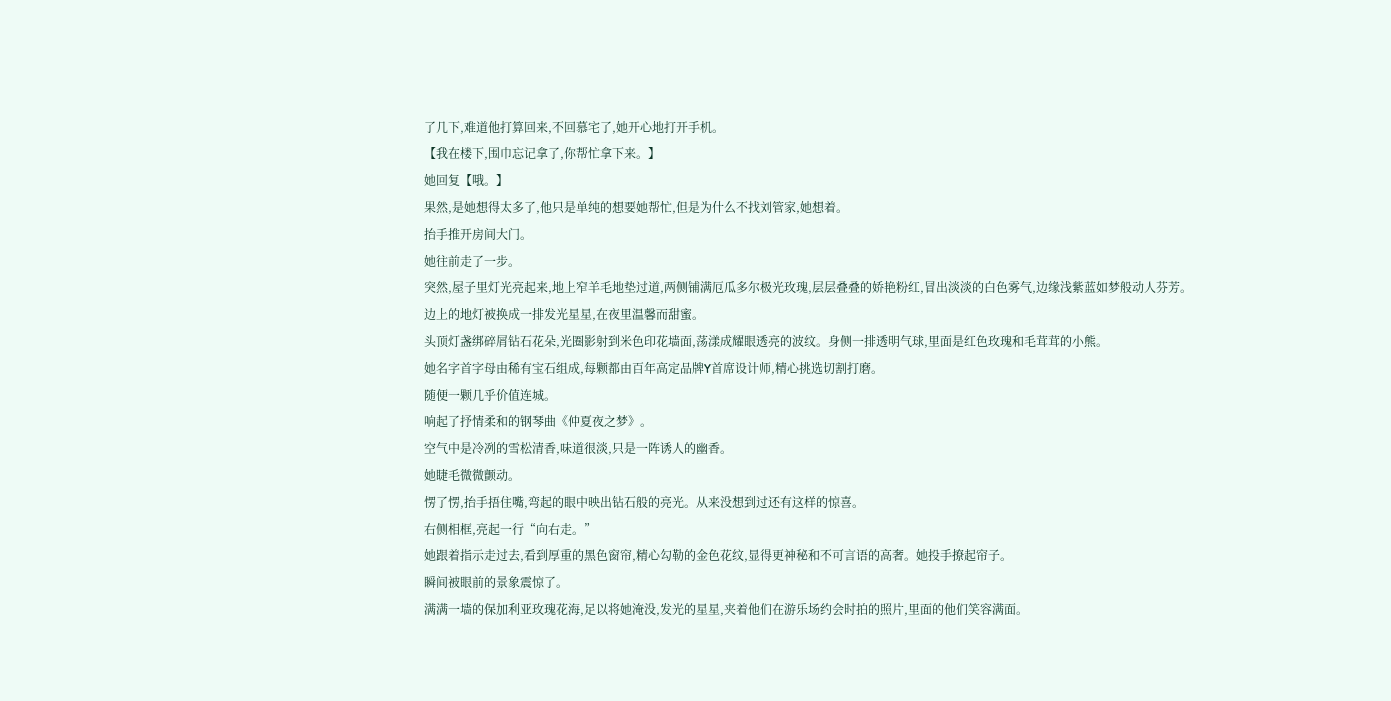了几下,难道他打算回来,不回慕宅了,她开心地打开手机。
【我在楼下,围巾忘记拿了,你帮忙拿下来。】
她回复【哦。】
果然,是她想得太多了,他只是单纯的想要她帮忙,但是为什么不找刘管家,她想着。
抬手推开房间大门。
她往前走了一步。
突然,屋子里灯光亮起来,地上窄羊毛地垫过道,两侧铺满厄瓜多尔极光玫瑰,层层叠叠的娇艳粉红,冒出淡淡的白色雾气,边缘浅紫蓝如梦般动人芬芳。
边上的地灯被换成一排发光星星,在夜里温馨而甜蜜。
头顶灯盏绑碎屑钻石花朵,光圈影射到米色印花墙面,荡漾成耀眼透亮的波纹。身侧一排透明气球,里面是红色玫瑰和毛茸茸的小熊。
她名字首字母由稀有宝石组成,每颗都由百年高定品牌Y首席设计师,精心挑选切割打磨。
随便一颗几乎价值连城。
响起了抒情柔和的钢琴曲《仲夏夜之梦》。
空气中是冷冽的雪松清香,味道很淡,只是一阵诱人的幽香。
她睫毛微微颤动。
愣了愣,抬手捂住嘴,弯起的眼中映出钻石般的亮光。从来没想到过还有这样的惊喜。
右侧相框,亮起一行“向右走。”
她跟着指示走过去,看到厚重的黑色窗帘,精心勾勒的金色花纹,显得更神秘和不可言语的高奢。她投手撩起帘子。
瞬间被眼前的景象震惊了。
满满一墙的保加利亚玫瑰花海,足以将她淹没,发光的星星,夹着他们在游乐场约会时拍的照片,里面的他们笑容满面。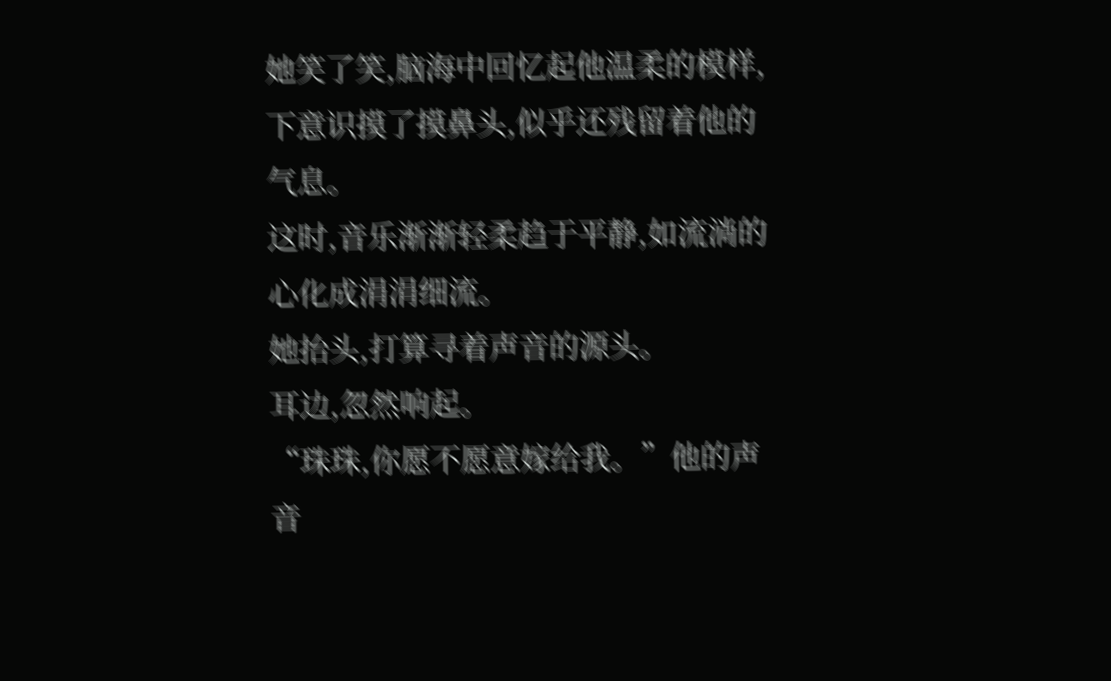她笑了笑,脑海中回忆起他温柔的模样,下意识摸了摸鼻头,似乎还残留着他的气息。
这时,音乐渐渐轻柔趋于平静,如流淌的心化成涓涓细流。
她抬头,打算寻着声音的源头。
耳边,忽然响起。
“珠珠,你愿不愿意嫁给我。”他的声音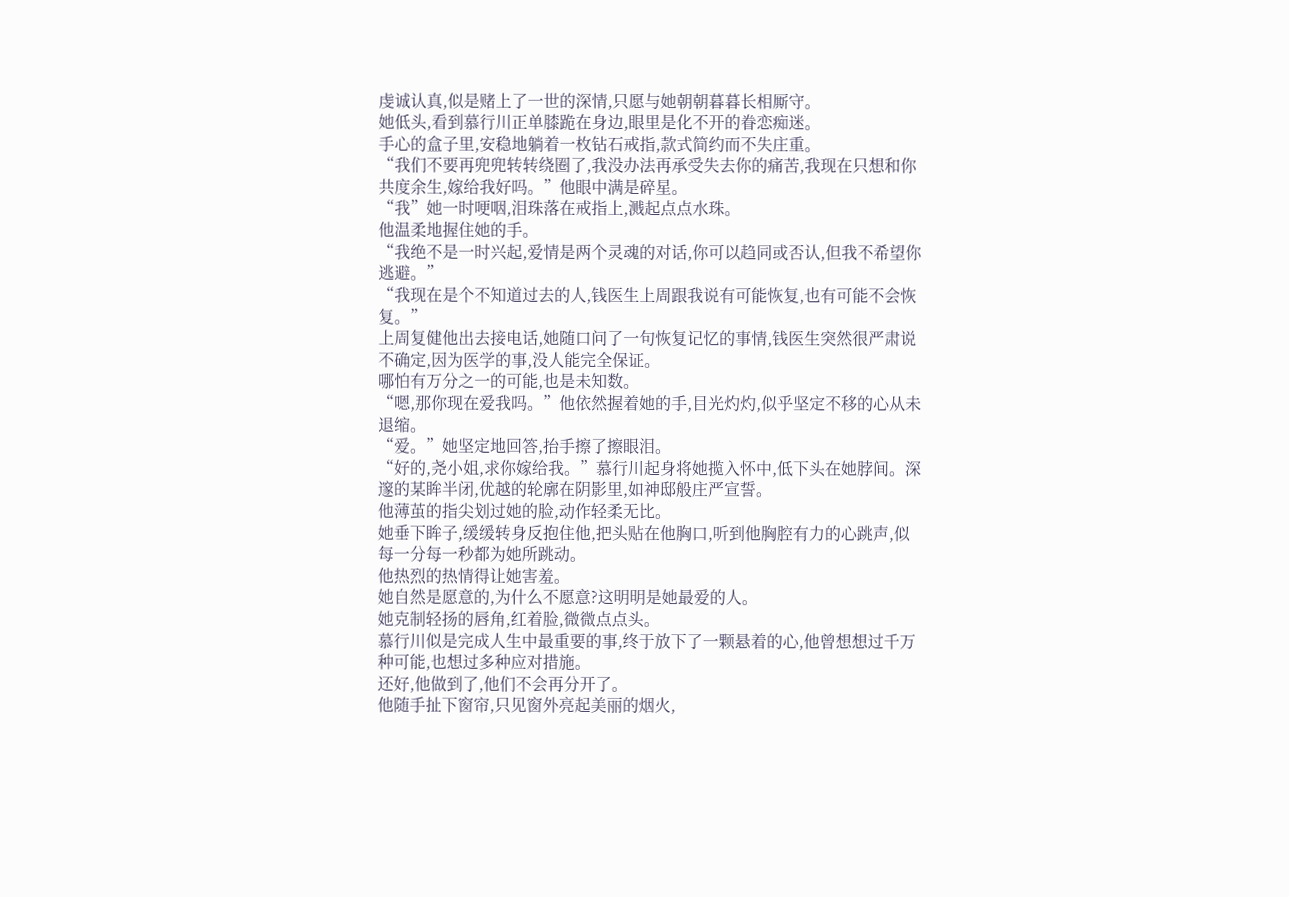虔诚认真,似是赌上了一世的深情,只愿与她朝朝暮暮长相厮守。
她低头,看到慕行川正单膝跪在身边,眼里是化不开的眷恋痴迷。
手心的盒子里,安稳地躺着一枚钻石戒指,款式简约而不失庄重。
“我们不要再兜兜转转绕圈了,我没办法再承受失去你的痛苦,我现在只想和你共度余生,嫁给我好吗。”他眼中满是碎星。
“我”她一时哽咽,泪珠落在戒指上,溅起点点水珠。
他温柔地握住她的手。
“我绝不是一时兴起,爱情是两个灵魂的对话,你可以趋同或否认,但我不希望你逃避。”
“我现在是个不知道过去的人,钱医生上周跟我说有可能恢复,也有可能不会恢复。”
上周复健他出去接电话,她随口问了一句恢复记忆的事情,钱医生突然很严肃说不确定,因为医学的事,没人能完全保证。
哪怕有万分之一的可能,也是未知数。
“嗯,那你现在爱我吗。”他依然握着她的手,目光灼灼,似乎坚定不移的心从未退缩。
“爱。”她坚定地回答,抬手擦了擦眼泪。
“好的,尧小姐,求你嫁给我。”慕行川起身将她揽入怀中,低下头在她脖间。深邃的某眸半闭,优越的轮廓在阴影里,如神邸般庄严宣誓。
他薄茧的指尖划过她的脸,动作轻柔无比。
她垂下眸子,缓缓转身反抱住他,把头贴在他胸口,听到他胸腔有力的心跳声,似每一分每一秒都为她所跳动。
他热烈的热情得让她害羞。
她自然是愿意的,为什么不愿意?这明明是她最爱的人。
她克制轻扬的唇角,红着脸,微微点点头。
慕行川似是完成人生中最重要的事,终于放下了一颗悬着的心,他曾想想过千万种可能,也想过多种应对措施。
还好,他做到了,他们不会再分开了。
他随手扯下窗帘,只见窗外亮起美丽的烟火,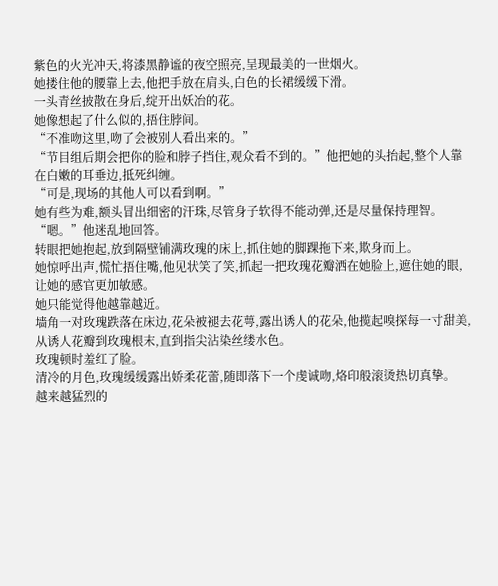紫色的火光冲天,将漆黑静谧的夜空照亮,呈现最美的一世烟火。
她搂住他的腰靠上去,他把手放在肩头,白色的长裙缓缓下滑。
一头青丝披散在身后,绽开出妖冶的花。
她像想起了什么似的,捂住脖间。
“不准吻这里,吻了会被别人看出来的。”
“节目组后期会把你的脸和脖子挡住,观众看不到的。”他把她的头抬起,整个人靠在白嫩的耳垂边,抵死纠缠。
“可是,现场的其他人可以看到啊。”
她有些为难,额头冒出细密的汗珠,尽管身子软得不能动弹,还是尽量保持理智。
“嗯。”他迷乱地回答。
转眼把她抱起,放到隔壁铺满玫瑰的床上,抓住她的脚踝拖下来,欺身而上。
她惊呼出声,慌忙捂住嘴,他见状笑了笑,抓起一把玫瑰花瓣洒在她脸上,遮住她的眼,让她的感官更加敏感。
她只能觉得他越靠越近。
墙角一对玫瑰跌落在床边,花朵被褪去花萼,露出诱人的花朵,他揽起嗅探每一寸甜美,从诱人花瓣到玫瑰根末,直到指尖沾染丝缕水色。
玫瑰顿时羞红了脸。
清冷的月色,玫瑰缓缓露出娇柔花蕾,随即落下一个虔诚吻,烙印般滚烫热切真挚。
越来越猛烈的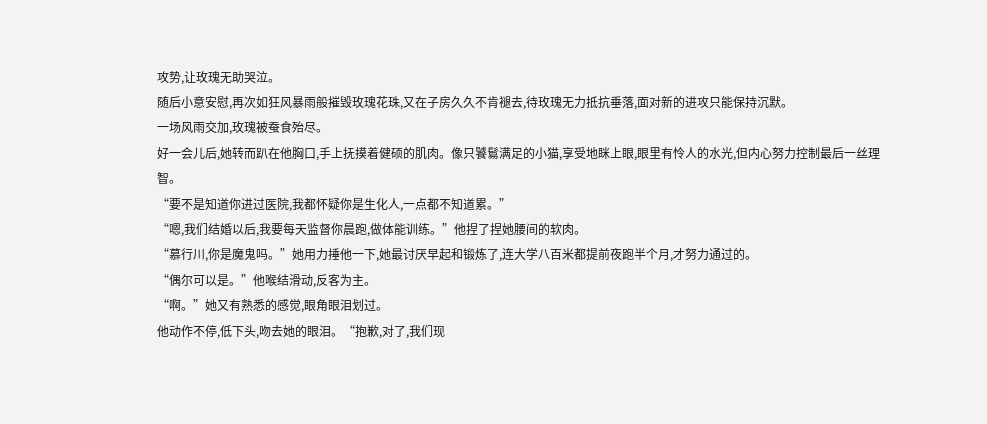攻势,让玫瑰无助哭泣。
随后小意安慰,再次如狂风暴雨般摧毁玫瑰花珠,又在子房久久不肯褪去,待玫瑰无力抵抗垂落,面对新的进攻只能保持沉默。
一场风雨交加,玫瑰被蚕食殆尽。
好一会儿后,她转而趴在他胸口,手上抚摸着健硕的肌肉。像只饕鬄满足的小猫,享受地眯上眼,眼里有怜人的水光,但内心努力控制最后一丝理智。
“要不是知道你进过医院,我都怀疑你是生化人,一点都不知道累。”
“嗯,我们结婚以后,我要每天监督你晨跑,做体能训练。”他捏了捏她腰间的软肉。
“慕行川,你是魔鬼吗。”她用力捶他一下,她最讨厌早起和锻炼了,连大学八百米都提前夜跑半个月,才努力通过的。
“偶尔可以是。”他喉结滑动,反客为主。
“啊。”她又有熟悉的感觉,眼角眼泪划过。
他动作不停,低下头,吻去她的眼泪。“抱歉,对了,我们现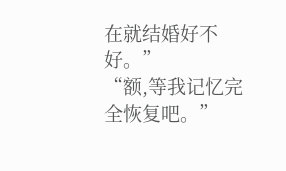在就结婚好不好。”
“额,等我记忆完全恢复吧。”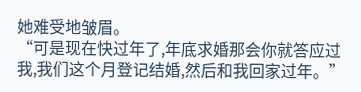她难受地皱眉。
“可是现在快过年了,年底求婚那会你就答应过我,我们这个月登记结婚,然后和我回家过年。”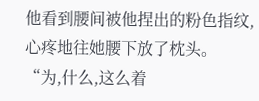他看到腰间被他捏出的粉色指纹,心疼地往她腰下放了枕头。
“为,什么,这么着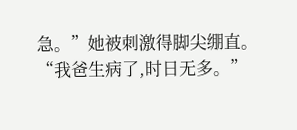急。”她被刺激得脚尖绷直。
“我爸生病了,时日无多。”